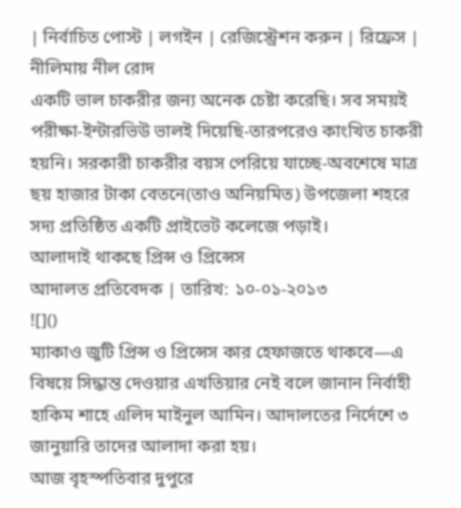| নির্বাচিত পোস্ট | লগইন | রেজিস্ট্রেশন করুন | রিফ্রেস |
নীলিমায় নীল রোদ
একটি ভাল চাকরীর জন্য অনেক চেষ্টা করেছি। সব সময়ই পরীক্ষা-ইন্টারভিউ ভালই দিয়েছি-তারপরেও কাংখিত চাকরী হয়নি। সরকারী চাকরীর বয়স পেরিয়ে যাচ্ছে-অবশেষে মাত্র ছয় হাজার টাকা বেতনে(তাও অনিয়মিত) উপজেলা শহরে সদ্য প্রতিষ্ঠিত একটি প্রাইভেট কলেজে পড়াই।
আলাদাই থাকছে প্রিন্স ও প্রিন্সেস
আদালত প্রতিবেদক | তারিখ: ১০-০১-২০১৩
![]()
ম্যাকাও জুটি প্রিন্স ও প্রিন্সেস কার হেফাজতে থাকবে—এ বিষয়ে সিদ্ধান্ত দেওয়ার এখতিয়ার নেই বলে জানান নির্বাহী হাকিম শাহে এলিদ মাইনুল আমিন। আদালতের নির্দেশে ৩ জানুয়ারি তাদের আলাদা করা হয়।
আজ বৃহস্পতিবার দুপুরে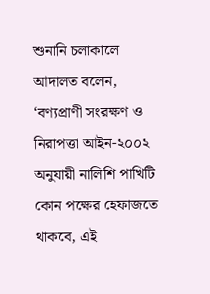শুনানি চলাকালে আদালত বলেন, ‘বণ্যপ্রাণী সংরক্ষণ ও নিরাপত্তা আইন-২০০২ অনুযায়ী নালিশি পাখিটি কোন পক্ষের হেফাজতে থাকবে, এই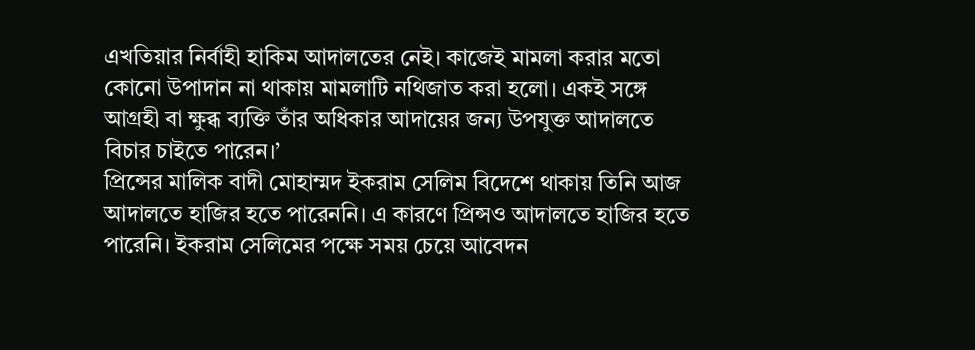এখতিয়ার নির্বাহী হাকিম আদালতের নেই। কাজেই মামলা করার মতো কোনো উপাদান না থাকায় মামলাটি নথিজাত করা হলো। একই সঙ্গে আগ্রহী বা ক্ষুব্ধ ব্যক্তি তাঁর অধিকার আদায়ের জন্য উপযুক্ত আদালতে বিচার চাইতে পারেন।’
প্রিন্সের মালিক বাদী মোহাম্মদ ইকরাম সেলিম বিদেশে থাকায় তিনি আজ আদালতে হাজির হতে পারেননি। এ কারণে প্রিন্সও আদালতে হাজির হতে পারেনি। ইকরাম সেলিমের পক্ষে সময় চেয়ে আবেদন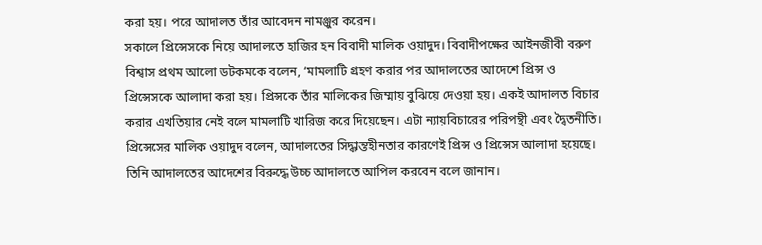করা হয়। পরে আদালত তাঁর আবেদন নামঞ্জুর করেন।
সকালে প্রিন্সেসকে নিয়ে আদালতে হাজির হন বিবাদী মালিক ওয়াদুদ। বিবাদীপক্ষের আইনজীবী বরুণ বিশ্বাস প্রথম আলো ডটকমকে বলেন, ‘মামলাটি গ্রহণ করার পর আদালতের আদেশে প্রিন্স ও প্রিন্সেসকে আলাদা করা হয়। প্রিন্সকে তাঁর মালিকের জিম্মায় বুঝিয়ে দেওয়া হয়। একই আদালত বিচার করার এখতিয়ার নেই বলে মামলাটি খারিজ করে দিয়েছেন। এটা ন্যায়বিচারের পরিপন্থী এবং দ্বৈতনীতি।
প্রিন্সেসের মালিক ওয়াদুদ বলেন, আদালতের সিদ্ধান্তহীনতার কারণেই প্রিন্স ও প্রিন্সেস আলাদা হয়েছে। তিনি আদালতের আদেশের বিরুদ্ধে উচ্চ আদালতে আপিল করবেন বলে জানান।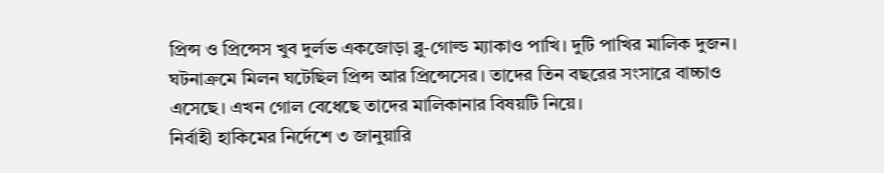প্রিন্স ও প্রিন্সেস খুব দুর্লভ একজোড়া ব্লু-গোল্ড ম্যাকাও পাখি। দুটি পাখির মালিক দুজন। ঘটনাক্রমে মিলন ঘটেছিল প্রিন্স আর প্রিন্সেসের। তাদের তিন বছরের সংসারে বাচ্চাও এসেছে। এখন গোল বেধেছে তাদের মালিকানার বিষয়টি নিয়ে।
নির্বাহী হাকিমের নির্দেশে ৩ জানুয়ারি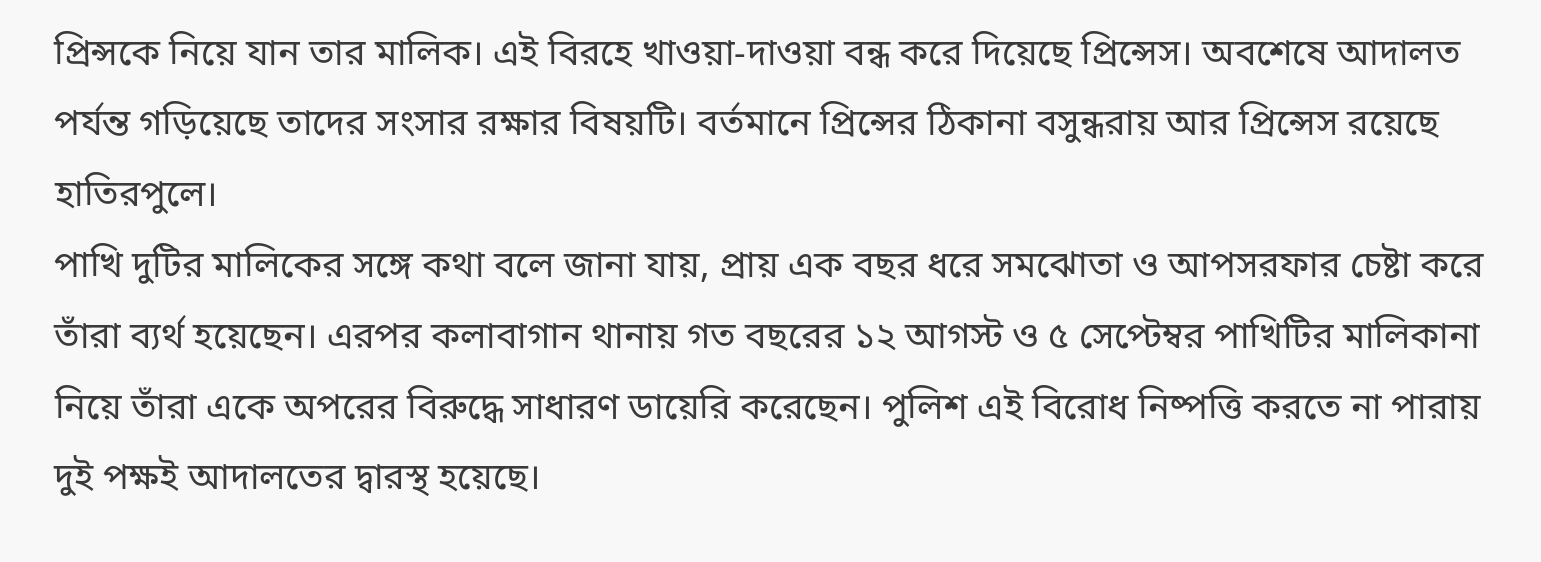প্রিন্সকে নিয়ে যান তার মালিক। এই বিরহে খাওয়া-দাওয়া বন্ধ করে দিয়েছে প্রিন্সেস। অবশেষে আদালত পর্যন্ত গড়িয়েছে তাদের সংসার রক্ষার বিষয়টি। বর্তমানে প্রিন্সের ঠিকানা বসুন্ধরায় আর প্রিন্সেস রয়েছে হাতিরপুলে।
পাখি দুটির মালিকের সঙ্গে কথা বলে জানা যায়, প্রায় এক বছর ধরে সমঝোতা ও আপসরফার চেষ্টা করে তাঁরা ব্যর্থ হয়েছেন। এরপর কলাবাগান থানায় গত বছরের ১২ আগস্ট ও ৫ সেপ্টেম্বর পাখিটির মালিকানা নিয়ে তাঁরা একে অপরের বিরুদ্ধে সাধারণ ডায়েরি করেছেন। পুলিশ এই বিরোধ নিষ্পত্তি করতে না পারায় দুই পক্ষই আদালতের দ্বারস্থ হয়েছে।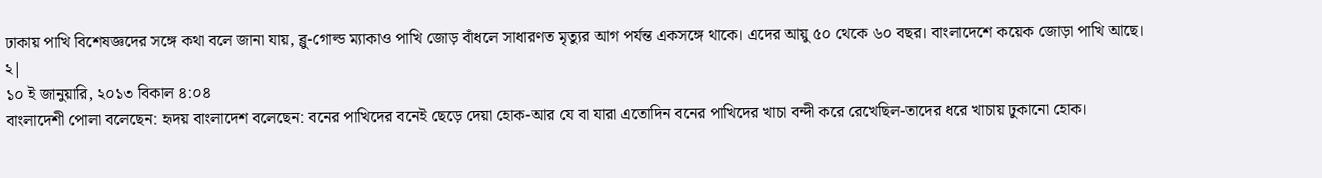ঢাকায় পাখি বিশেষজ্ঞদের সঙ্গে কথা বলে জানা যায়, ব্লু-গোল্ড ম্যাকাও পাখি জোড় বাঁধলে সাধারণত মৃত্যুর আগ পর্যন্ত একসঙ্গে থাকে। এদের আয়ু ৫০ থেকে ৬০ বছর। বাংলাদেশে কয়েক জোড়া পাখি আছে।
২|
১০ ই জানুয়ারি, ২০১৩ বিকাল ৪:০৪
বাংলাদেশী পোলা বলেছেন: হৃদয় বাংলাদেশ বলেছেন: বনের পাখিদের বনেই ছেড়ে দেয়া হোক-আর যে বা যারা এতোদিন বনের পাখিদের খাচা বন্দী করে রেখেছিল-তাদের ধরে খাচায় ঢুকানো হোক।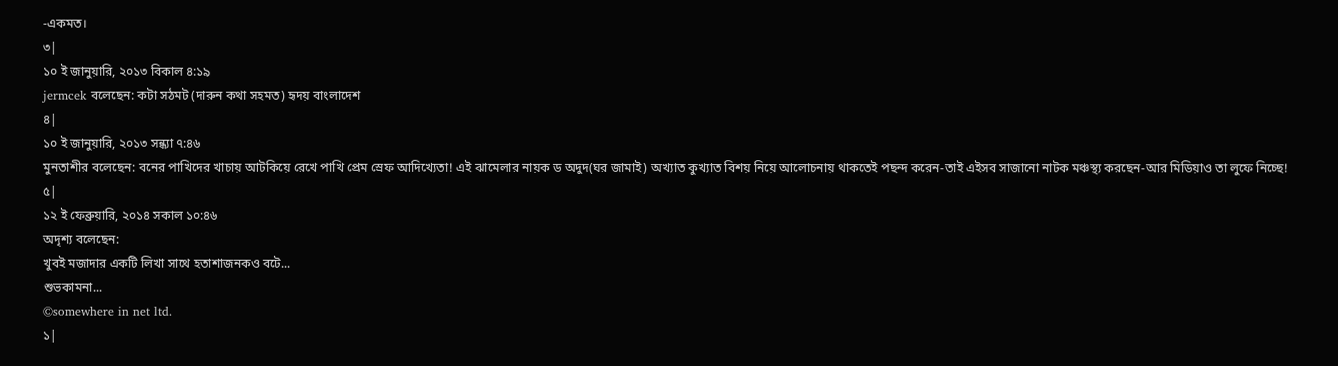-একমত।
৩|
১০ ই জানুয়ারি, ২০১৩ বিকাল ৪:১৯
jermcek বলেছেন: কটা সঠমট (দারুন কথা সহমত) হৃদয় বাংলাদেশ
৪|
১০ ই জানুয়ারি, ২০১৩ সন্ধ্যা ৭:৪৬
মুনতাশীর বলেছেন: বনের পাখিদের খাচায় আটকিয়ে রেখে পাখি প্রেম স্রেফ আদিখ্যেতা! এই ঝামেলার নায়ক ড অদুদ(ঘর জামাই) অখ্যাত কুখ্যাত বিশয় নিয়ে আলোচনায় থাকতেই পছন্দ করেন-তাই এইসব সাজানো নাটক মঞ্চস্থ্য করছেন-আর মিডিয়াও তা লুফে নিচ্ছে!
৫|
১২ ই ফেব্রুয়ারি, ২০১৪ সকাল ১০:৪৬
অদৃশ্য বলেছেন:
খুবই মজাদার একটি লিখা সাথে হতাশাজনকও বটে...
শুভকামনা...
©somewhere in net ltd.
১|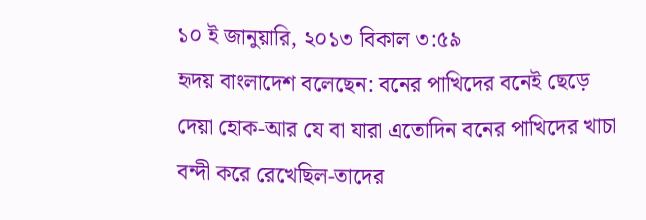১০ ই জানুয়ারি, ২০১৩ বিকাল ৩:৫৯
হৃদয় বাংলাদেশ বলেছেন: বনের পাখিদের বনেই ছেড়ে দেয়া হোক-আর যে বা যারা এতোদিন বনের পাখিদের খাচা বন্দী করে রেখেছিল-তাদের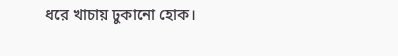ধরে খাচায় ঢুকানো হোক।